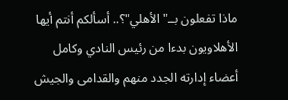ماذا تفعلون بــ"الأهلي"؟.. أسألكم أنتم أيها الأهلاويون بدءا من رئيس النادي وكامل أعضاء إدارته الجدد منهم والقدامى والجيش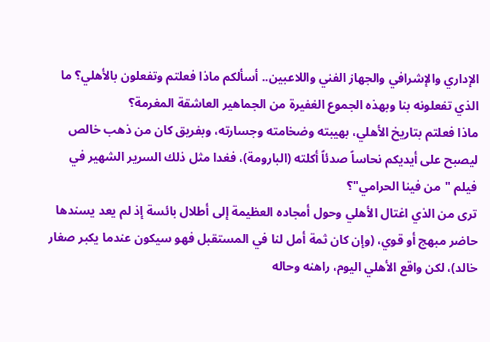الإداري والإشرافي والجهاز الفني واللاعبين.. أسألكم ماذا فعلتم وتفعلون بالأهلي؟ ما الذي تفعلونه بنا وبهذه الجموع الغفيرة من الجماهير العاشقة المغرمة؟
ماذا فعلتم بتاريخ الأهلي، بهيبته وضخامته وجسارته، وبفريق كان من ذهب خالص ليصبح على أيديكم نحاساً صدئاً أكلته (البارومة)، فغدا مثل ذلك السرير الشهير في فيلم "من فينا الحرامي"؟
ترى من الذي اغتال الأهلي وحول أمجاده العظيمة إلى أطلال بائسة إذ لم يعد يسندها حاضر مبهج أو قوي، (وإن كان ثمة أمل لنا في المستقبل فهو سيكون عندما يكبر صغار خالد)، لكن واقع الأهلي اليوم، راهنه وحاله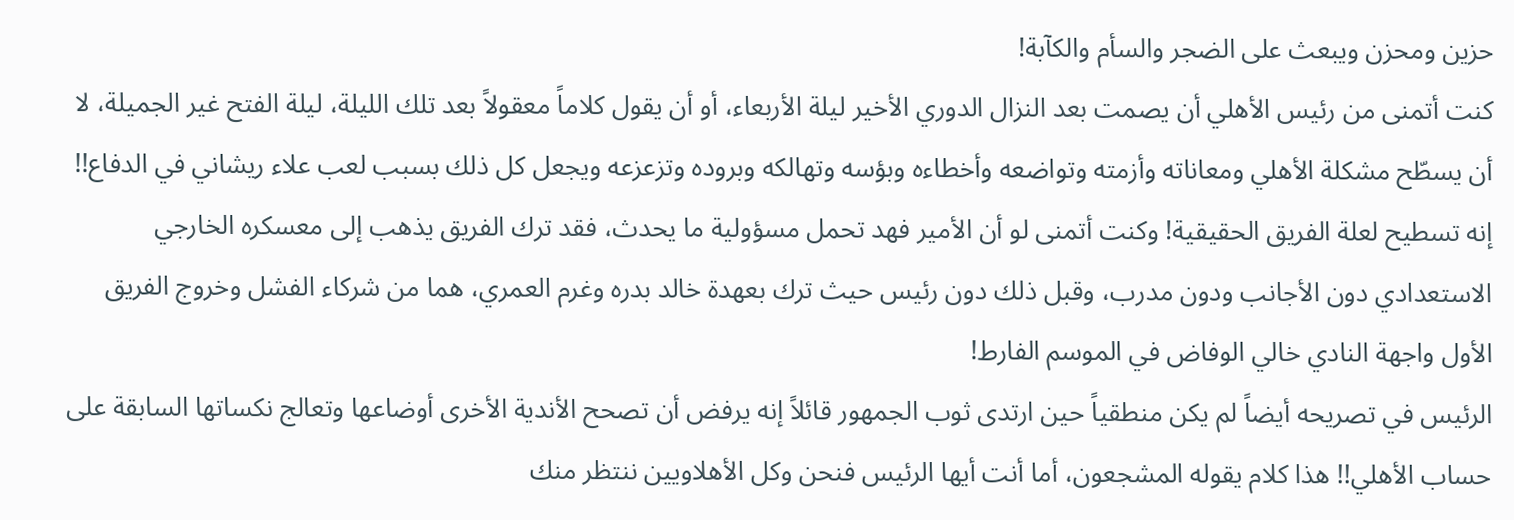حزين ومحزن ويبعث على الضجر والسأم والكآبة!
كنت أتمنى من رئيس الأهلي أن يصمت بعد النزال الدوري الأخير ليلة الأربعاء، أو أن يقول كلاماً معقولاً بعد تلك الليلة، ليلة الفتح غير الجميلة، لا أن يسطّح مشكلة الأهلي ومعاناته وأزمته وتواضعه وأخطاءه وبؤسه وتهالكه وبروده وتزعزعه ويجعل كل ذلك بسبب لعب علاء ريشاني في الدفاع!! إنه تسطيح لعلة الفريق الحقيقية! وكنت أتمنى لو أن الأمير فهد تحمل مسؤولية ما يحدث، فقد ترك الفريق يذهب إلى معسكره الخارجي الاستعدادي دون الأجانب ودون مدرب، وقبل ذلك دون رئيس حيث ترك بعهدة خالد بدره وغرم العمري، هما من شركاء الفشل وخروج الفريق الأول واجهة النادي خالي الوفاض في الموسم الفارط!
الرئيس في تصريحه أيضاً لم يكن منطقياً حين ارتدى ثوب الجمهور قائلاً إنه يرفض أن تصحح الأندية الأخرى أوضاعها وتعالج نكساتها السابقة على حساب الأهلي!! هذا كلام يقوله المشجعون، أما أنت أيها الرئيس فنحن وكل الأهلاويين ننتظر منك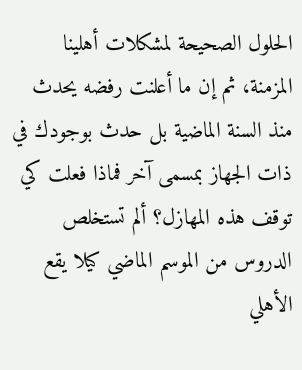الحلول الصحيحة لمشكلات أهلينا المزمنة، ثم إن ما أعلنت رفضه يحدث منذ السنة الماضية بل حدث بوجودك في ذات الجهاز بمسمى آخر فماذا فعلت كي توقف هذه المهازل؟ ألم تستخلص الدروس من الموسم الماضي كيلا يقع الأهلي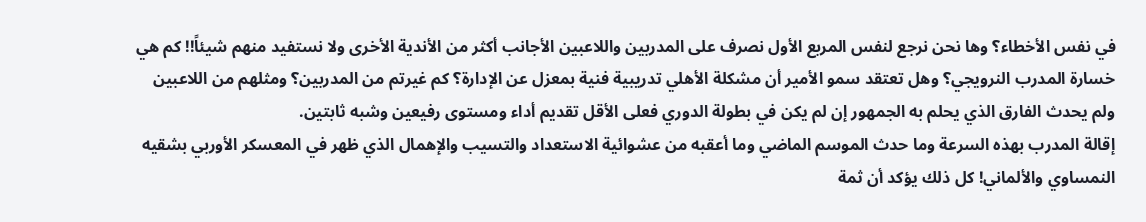في نفس الأخطاء؟ وها نحن نرجع لنفس المربع الأول نصرف على المدربين واللاعبين الأجانب أكثر من الأندية الأخرى ولا نستفيد منهم شيئاً!! كم هي خسارة المدرب النرويجي؟ وهل تعتقد سمو الأمير أن مشكلة الأهلي تدريبية فنية بمعزل عن الإدارة؟ كم غيرتم من المدربين؟ ومثلهم من اللاعبين ولم يحدث الفارق الذي يحلم به الجمهور إن لم يكن في بطولة الدوري فعلى الأقل تقديم أداء ومستوى رفيعين وشبه ثابتين.
إقالة المدرب بهذه السرعة وما حدث الموسم الماضي وما أعقبه من عشوائية الاستعداد والتسيب والإهمال الذي ظهر في المعسكر الأوربي بشقيه النمساوي والألماني! كل ذلك يؤكد أن ثمة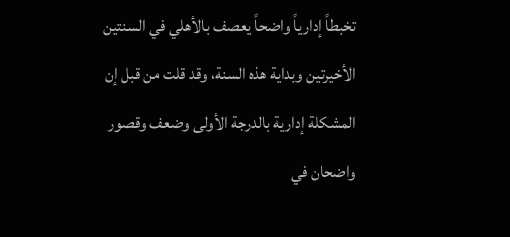تخبطاً إدارياً واضحاً يعصف بالأهلي في السنتين الأخيرتين وبداية هذه السنة، وقد قلت من قبل إن المشكلة إدارية بالدرجة الأولى وضعف وقصور واضحان في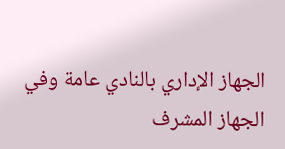الجهاز الإداري بالنادي عامة وفي الجهاز المشرف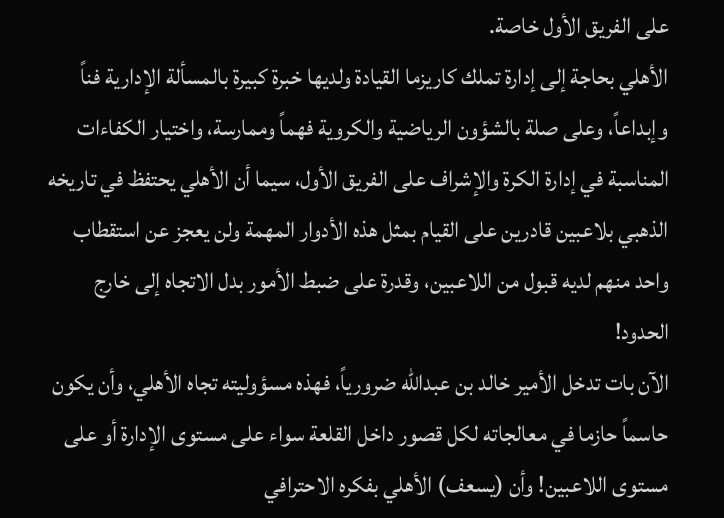على الفريق الأول خاصة.
الأهلي بحاجة إلى إدارة تملك كاريزما القيادة ولديها خبرة كبيرة بالمسألة الإدارية فناً وإبداعاً، وعلى صلة بالشؤون الرياضية والكروية فهماً وممارسة، واختيار الكفاءات المناسبة في إدارة الكرة والإشراف على الفريق الأول، سيما أن الأهلي يحتفظ في تاريخه الذهبي بلاعبين قادرين على القيام بمثل هذه الأدوار المهمة ولن يعجز عن استقطاب واحد منهم لديه قبول من اللاعبين، وقدرة على ضبط الأمور بدل الاتجاه إلى خارج الحدود!
الآن بات تدخل الأمير خالد بن عبدالله ضرورياً، فهذه مسؤوليته تجاه الأهلي، وأن يكون حاسماً حازما في معالجاته لكل قصور داخل القلعة سواء على مستوى الإدارة أو على مستوى اللاعبين! وأن (يسعف) الأهلي بفكره الاحترافي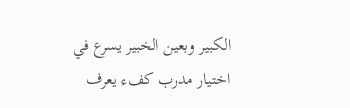الكبير وبعين الخبير يسرع في اختيار مدرب كفء يعرف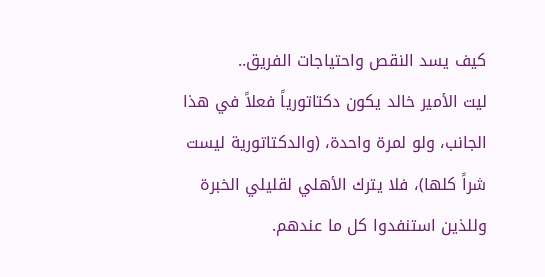كيف يسد النقص واحتياجات الفريق..
ليت الأمير خالد يكون دكتاتورياً فعلاً في هذا الجانب، ولو لمرة واحدة، (والدكتاتورية ليست شراً كلها)، فلا يترك الأهلي لقليلي الخبرة وللذين استنفدوا كل ما عندهم.